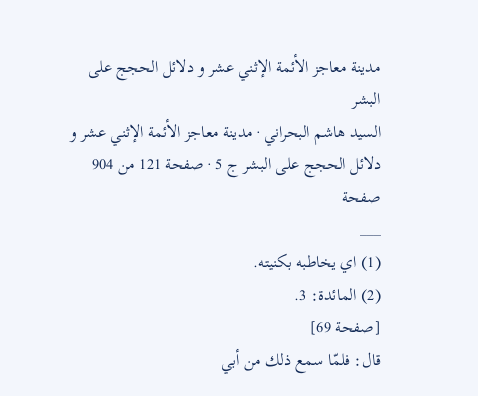مدينة معاجز الأئمة الإثني عشر و دلائل الحجج على البشر
السيد هاشم البحراني · مدينة معاجز الأئمة الإثني عشر و دلائل الحجج على البشر ج 5 · صفحة 121 من 904
صفحة
___
(1) اي يخاطبه بكنيته.
(2) المائدة: 3.
[صفحة 69]
قال: فلمّا سمع ذلك من أبي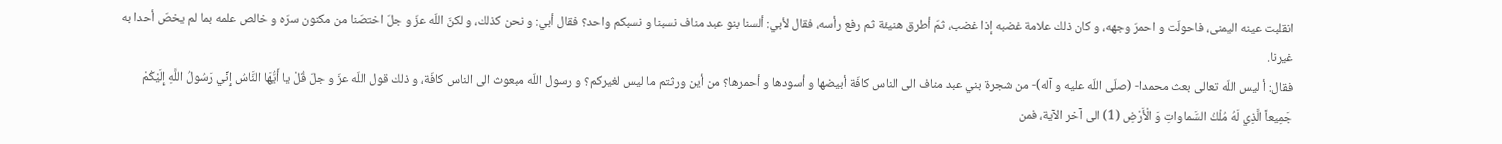انقلبت عينه اليمنى، فاحولّت و احمرّ وجهه، و كان ذلك علامة غضبه إذا غضب، ثمّ أطرق هنيئة ثم رفع رأسه، فقال لأبي: ألسنا بنو عبد مناف نسبنا و نسبكم واحد؟ فقال أبي: و نحن كذلك، و لكنّ اللّه عزّ و جلّ اختصّنا من مكنون سرّه و خالص علمه بما لم يخصّ أحدا به غيرنا.
فقال: أ ليس اللّه تعالى بعث محمدا- (صلّى اللّه عليه و آله)- من شجرة بني عبد مناف الى الناس كافّة أبيضها و أسودها و أحمرها؟ من أين ورثتم ما ليس لغيركم؟ و رسول اللّه مبعوث الى الناس كافّة، و ذلك قول اللّه عزّ و جلّ قُلْ يا أَيُّهَا النَّاسُ إِنِّي رَسُولُ اللَّهِ إِلَيْكُمْ جَمِيعاً الَّذِي لَهُ مُلْكُ السَّماواتِ وَ الْأَرْضِ (1) الى آخر الآية، فمن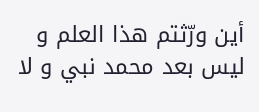أين ورّثتم هذا العلم و ليس بعد محمد نبي و لا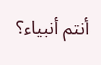أنتم أنبياء؟